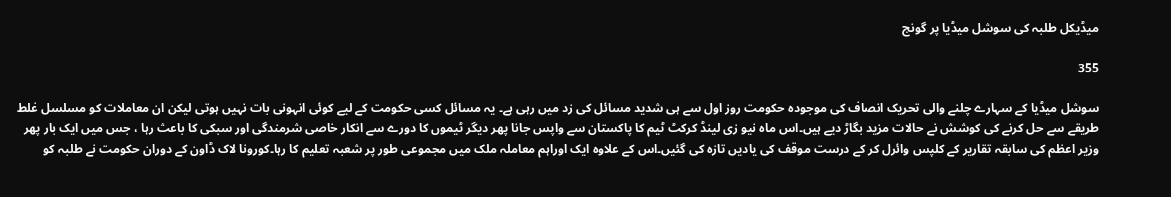میڈیکل طلبہ کی سوشل میڈیا پر گونج

355

سوشل میڈیا کے سہارے چلنے والی تحریک انصاف کی موجودہ حکومت روز اول سے ہی شدید مسائل کی زد میں رہی ہے۔ یہ مسائل کسی حکومت کے لیے کوئی انہونی بات نہیں ہوتی لیکن ان معاملات کو مسلسل غلط طریقے سے حل کرنے کی کوشش نے حالات مزید بگاڑ دیے ہیں۔اس ماہ نیو زی لینڈ کرکٹ ٹیم کا پاکستان سے واپس جانا پھر دیگر ٹیموں کا دورے سے انکار خاصی شرمندگی اور سبکی کا باعث رہا ، جس میں ایک بار پھر وزیر اعظم کی سابقہ تقاریر کے کلپس وائرل کر کے درست موقف کی یادیں تازہ کی گئیں۔اس کے علاوہ ایک اوراہم معاملہ ملک میں مجموعی طور پر شعبہ تعلیم کا رہا۔کورونا لاک ڈاون کے دوران حکومت نے طلبہ کو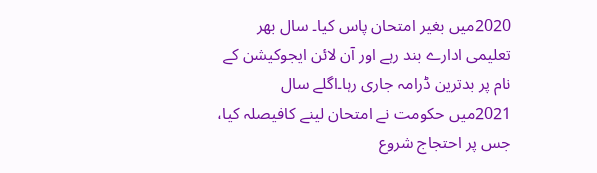2020میں بغیر امتحان پاس کیا۔ سال بھر تعلیمی ادارے بند رہے اور آن لائن ایجوکیشن کے نام پر بدترین ڈرامہ جاری رہا۔اگلے سال 2021میں حکومت نے امتحان لینے کافیصلہ کیا، جس پر احتجاج شروع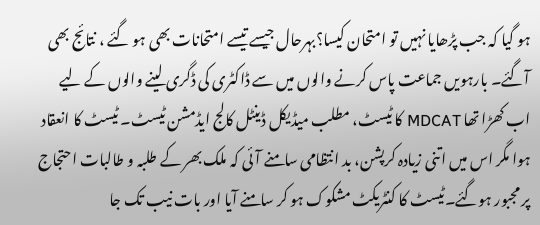ہو گیا کہ جب پڑھایا نہیں تو امتحان کیسا؟بہرحال جیسے تیسے امتحانات بھی ہو گئے ، نتائج بھی آگئے۔ بارہویں جماعت پاس کرنے والوں میں سے ڈاکٹری کی ڈگری لینے والوں کے لیے اب کھڑا تھا MDCAT کا ٹیسٹ، مطلب میڈیکل ڈینٹل کالج ایڈمشن ٹیسٹ۔ ٹیسٹ کا انعقاد ہوا مگر اس میں اتنی زیادہ کرپشن، بد انتظامی سامنے آئی کہ ملک بھر کے طلبہ و طالبات احتجاج پر مجبور ہوگئے۔ٹیسٹ کا کنٹریکٹ مشکوک ہو کر سامنے آیا اور بات نیب تک جا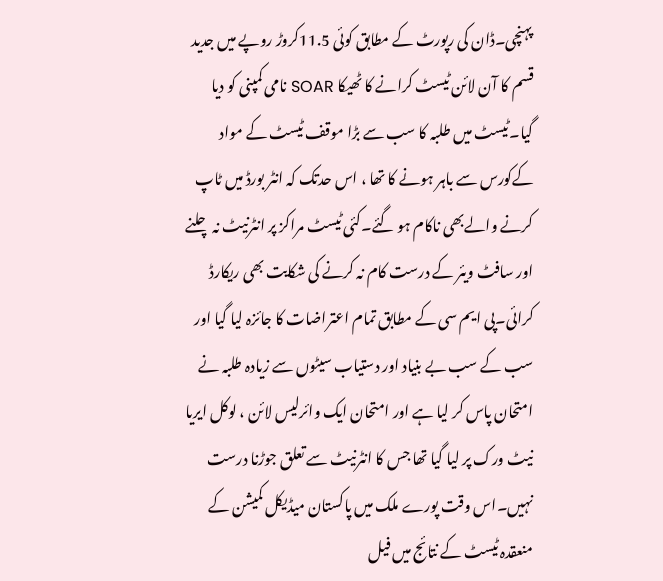پہنچی۔ڈان کی رپورٹ کے مطابق کوئی 11.5کروڑ روپے میں جدید قسم کا آن لائن ٹیسٹ کرانے کا ٹھیکا SOAR نامی کمپنی کو دیا گیا۔ٹیسٹ میں طلبہ کا سب سے بڑا موقف ٹیسٹ کے مواد کےکورس سے باہر ہونے کا تھا ، اس حدتک کہ انٹر بورڈ میں ٹاپ کرنے والےبھی ناکام ہو گئے۔کئی ٹیسٹ مراکز پر انٹرنیٹ نہ چلنے اور سافٹ ویئر کے درست کام نہ کرنے کی شکایت بھی ریکارڈ کرائی۔پی ایم سی کے مطابق تمام اعتراضات کا جائزہ لیا گیا اور سب کے سب بے بنیاد اور دستیاب سیٹوں سے زیادہ طلبہ نے امتحان پاس کر لیا ہے اور امتحان ایک وائرلیس لائن ، لوکل ایریا نیٹ ورک پر لیا گیا تھا جس کا انٹرنیٹ سے تعلق جوڑنا درست نہیں۔اس وقت پورے ملک میں پاکستان میڈیکل کمیشن کے منعقدہ ٹیسٹ کے نتائج میں فیل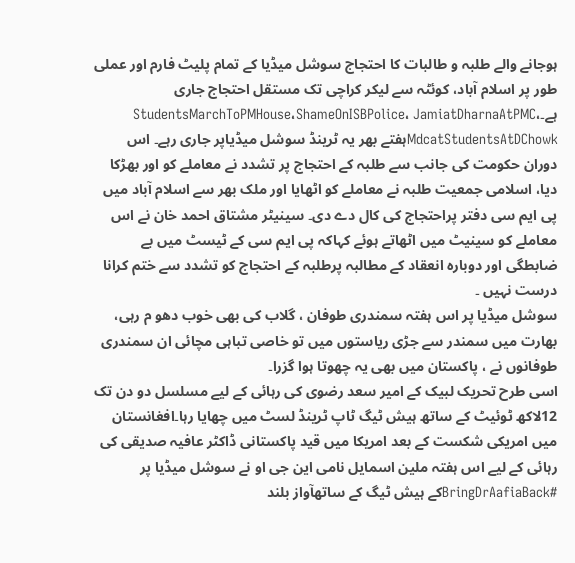ہوجانے والے طلبہ و طالبات کا احتجاج سوشل میڈیا کے تمام پلیٹ فارم اور عملی طور پر اسلام آباد، کوئٹہ سے لیکر کراچی تک مستقل احتجاج جاری ہے۔StudentsMarchToPMHouse،ShameOnISBPolice، JamiatDharnaAtPMC، MdcatStudentsAtDChowkہفتے بھر یہ ٹرینڈ سوشل میڈیاپر جاری رہے۔ اس دوران حکومت کی جانب سے طلبہ کے احتجاج پر تشدد نے معاملے کو اور بھڑکا دیا، اسلامی جمعیت طلبہ نے معاملے کو اٹھایا اور ملک بھر سے اسلام آباد میں پی ایم سی دفتر پراحتجاج کی کال دے دی۔ سینیٹر مشتاق احمد خان نے اس معاملے کو سینیٹ میں اٹھاتے ہوئے کہاکہ پی ایم سی کے ٹیسٹ میں بے ضابطگی اور دوبارہ انعقاد کے مطالبہ پرطلبہ کے احتجاج کو تشدد سے ختم کرانا درست نہیں ۔
سوشل میڈیا پر اس ہفتہ سمندری طوفان ، گلاب کی بھی خوب دھو م رہی، بھارت میں سمندر سے جڑی ریاستوں میں تو خاصی تباہی مچائی ان سمندری طوفانوں نے ، پاکستان میں بھی یہ چھوتا ہوا گزرا۔
اسی طرح تحریک لبیک کے امیر سعد رضوی کی رہائی کے لیے مسلسل دو دن تک 12لاکھ ٹوئیٹ کے ساتھ ہیش ٹیگ ٹاپ ٹرینڈ لسٹ میں چھایا رہا۔افغانستان میں امریکی شکست کے بعد امریکا میں قید پاکستانی ڈاکٹر عافیہ صدیقی کی رہائی کے لیے اس ہفتہ ملین اسمایل نامی این جی او نے سوشل میڈیا پر #BringDrAafiaBackکے ہیش ٹیگ کے ساتھآواز بلند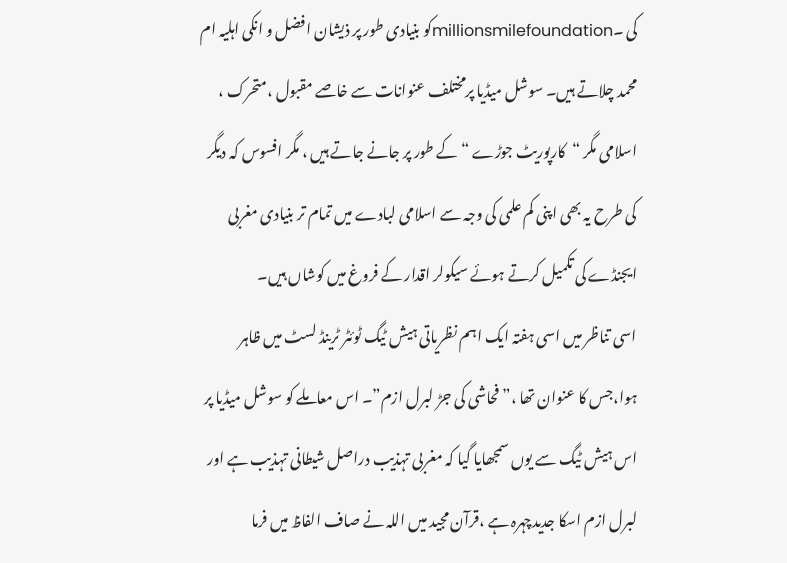کی ۔millionsmilefoundationکو بنیادی طور پر ذیشان افضل و انکی اہلیہ ام محمد چلاتے ہیں۔ سوشل میڈیا پرمختلف عنوانات سے خاصے مقبول ،متحرک ، اسلامی مگر “کارپوریٹ جوڑے “کے طور پر جانے جاتے ہیں ، مگر افسوس کہ دیگر کی طرح یہ بھی اپنی کم علمی کی وجہ سے اسلامی لبادے میں تمام تر بنیادی مغربی ایجنڈے کی تکمیل کرتے ہوئے سیکولر اقدار کے فروغ میں کوشاں ہیں۔
اسی تناظر میں اسی ہفتہ ایک اہم نظریاتی ہیش ٹیگ ٹوئٹر ٹرینڈ لسٹ میں ظاہر ہوا،جس کا عنوان تھا ،”فحاشی کی جڑ لبرل ازم”۔ اس معاملے کو سوشل میڈیا پر اس ہیش ٹیگ سے یوں سمجھایا گیا کہ مغربی تہذیب دراصل شیطانی تہذیب ہے اور لبرل ازم اسکا جدیدچہرہ ہے ،قرآن مجید میں اللہ نے صاف الفاظ میں فرما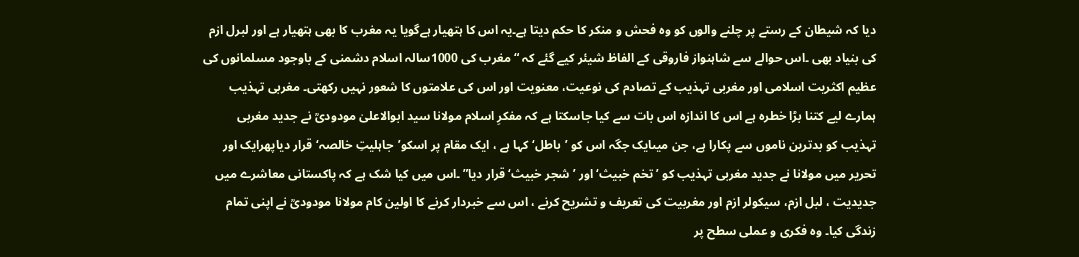دیا کہ شیطان کے رستے پر چلنے والوں کو وہ فحش و منکر کا حکم دیتا ہے۔یہ اس کا ہتھیار ہےگویا یہ مغرب کا بھی ہتھیار ہے اور لبرل ازم کی بنیاد بھی ۔اس حوالے سے شاہنواز فاروقی کے الفاظ شیئر کیے گئے کہ “مغرب کی 1000سالہ اسلام دشمنی کے باوجود مسلمانوں کی عظیم اکثریت اسلامی اور مغربی تہذیب کے تصادم کی نوعیت، معنویت اور اس کی علامتوں کا شعور نہیں رکھتی۔ مغربی تہذیب ہمارے لیے کتنا بڑا خطرہ ہے اس کا اندازہ اس بات سے کیا جاسکتا ہے کہ مفکرِ اسلام مولانا سید ابوالاعلیٰ مودودیؒ نے جدید مغربی تہذیب کو بدترین ناموں سے پکارا ہے، جن میںایک جگہ اس کو ’باطل‘ کہا ہے ، ایک مقام پر اسکو’جاہلیتِ خالصہ‘ قرار دیاپھرایک اور تحریر میں مولانا نے جدید مغربی تہذیب کو ’تخم خبیث‘ اور ’شجر خبیث‘ قرار دیا” ۔اس میں کیا شک ہے کہ پاکستانی معاشرے میں جدیدیت ، لبل ازم، سیکولر ازم اور مغربیت کی تعریف و تشریح کرنے ، اس سے خبردار کرنے کا اولین کام مولانا مودودیؒ نے اپنی تمام زندگی کیا۔ وہ فکری و عملی سطح پر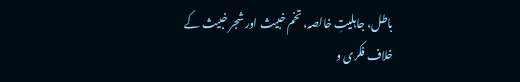باطل، جاہلیتِ خالصہ، تخم خبیث اور شجر خبیث کے خلاف فکری و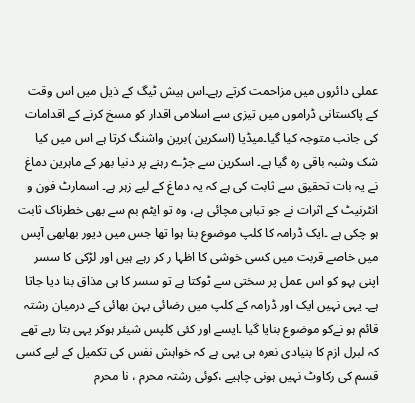عملی دائروں میں مزاحمت کرتے رہے۔اس ہیش ٹیگ کے ذیل میں اس وقت کے پاکستانی ڈراموں میں تیزی سے اسلامی اقدار کو مسخ کرنے کے اقدامات کی جانب متوجہ کیا گیا۔میڈیا (اسکرین )برین واشنگ کرتا ہے اس میں کیا شک وشبہ باقی رہ گیا ہے۔ اسکرین سے جڑے رہنے پر دنیا بھر کے ماہرین دماغ نے یہ بات تحقیق سے ثابت کی ہے کہ یہ دماغ کے لیے زہر ہے۔ اسمارٹ فون و انٹرنیٹ کے اثرات نے جو تباہی مچائی ہے، وہ تو ایٹم بم سے بھی خطرناک ثابت ہو چکی ہے ۔ایک ڈرامہ کا کلپ موضوع بنا ہوا تھا جس میں دیور بھابھی آپس میں خاصے قربت میں کسی خوشی کا اظہا ر کر رہے ہیں اور لڑکی کا سسر اپنی بہو کو اس عمل پر سختی سے ٹوکتا ہے تو سسر کا ہی مذاق بنا دیا جاتا ہے۔ یہی نہیں ایک اور ڈرامہ کے کلپ میں رضائی بہن بھائی کے درمیان رشتہ قائم ہو نےکو موضوع بنایا گیا ۔ایسے اور کئی کلپس شیئر ہوکر یہی بتا رہے تھے کہ لبرل ازم کا بنیادی نعرہ ہی یہی ہے کہ خواہش نفس کی تکمیل کے لیے کسی قسم کی رکاوٹ نہیں ہونی چاہیے ،کوئی رشتہ محرم ، نا محرم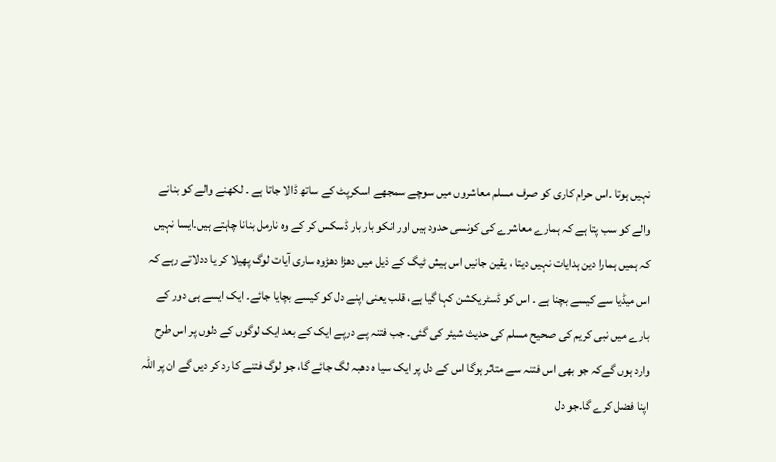نہیں ہوتا ۔اس حرام کاری کو صرف مسلم معاشروں میں سوچے سمجھے اسکرپٹ کے ساتھ ڈالا جاتا ہے ۔ لکھنے والے کو بنانے والے کو سب پتا ہے کہ ہمارے معاشرے کی کونسی حدود ہیں اور انکو بار بار ڈسکس کر کے وہ نارمل بنانا چاہتے ہیں۔ایسا نہیں کہ ہمیں ہمارا دین ہدایات نہیں دیتا ، یقین جانیں اس ہیش ٹیگ کے ذیل میں دھڑا دھڑوہ ساری آیات لوگ پھیلا کر یا ددلاتے رہے کہ اس میڈیا سے کیسے بچنا ہے ۔ اس کو ڈسٹریکشن کہا گیا ہے، قلب یعنی اپنے دل کو کیسے بچایا جائے۔ ایک ایسے ہی دور کے بارے میں نبی کریم کی صحیح مسلم کی حدیث شیئر کی گئی۔ جب فتنہ پے درپے ایک کے بعد ایک لوگوں کے دلوں پر اس طرح وارد ہوں گےکہ جو بھی اس فتنہ سے متاثر ہوگا اس کے دل پر ایک سیا ہ دھبہ لگ جائے گا، جو لوگ فتنے کا رد کر دیں گے ان پر اللہ اپنا فضل کرے گا۔جو دل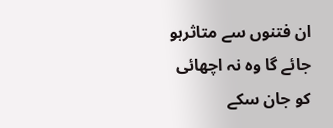ان فتنوں سے متاثرہو جائے گا وہ نہ اچھائی کو جان سکے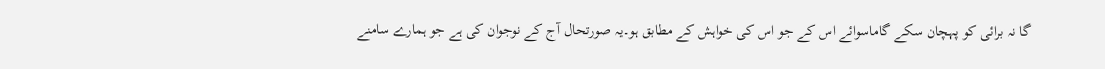گا نہ برائی کو پہچان سکے گاماسوائے اس کے جو اس کی خواہش کے مطابق ہو۔یہ صورتحال آج کے نوجوان کی ہے جو ہمارے سامنے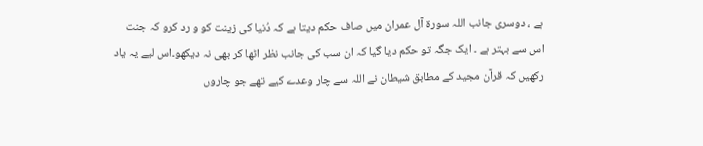ہے ، دوسری جانب اللہ سورۃ آل عمران میں صاف حکم دیتا ہے کہ دُنیا کی زینت کو و رد کرو کہ جنت اس سے بہتر ہے ۔ ایک جگہ تو حکم دیا گیا کہ ان سب کی جانب نظر اٹھا کر بھی نہ دیکھو۔اس لیے یہ یاد رکھیں کہ قرآن مجید کے مطابق شیطان نے اللہ سے چار وعدے کیے تھے جو چاروں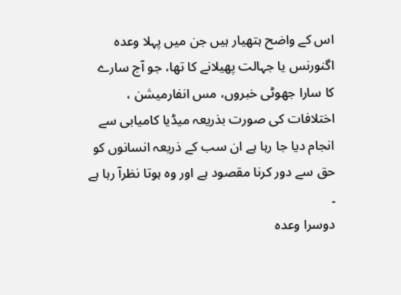اس کے واضح ہتھیار ہیں جن میں پہلا وعدہ اگنورنس یا جہالت پھیلانے کا تھا، جو آج سارے کا سارا جھوٹی خبروں، مس انفارمیشن ، اختلافات کی صورت بذریعہ میڈیا کامیابی سے انجام دیا جا رہا ہے ان سب کے ذریعہ انسانوں کو حق سے دور کرنا مقصود ہے اور وہ ہوتا نظرآ رہا ہے ۔
دوسرا وعدہ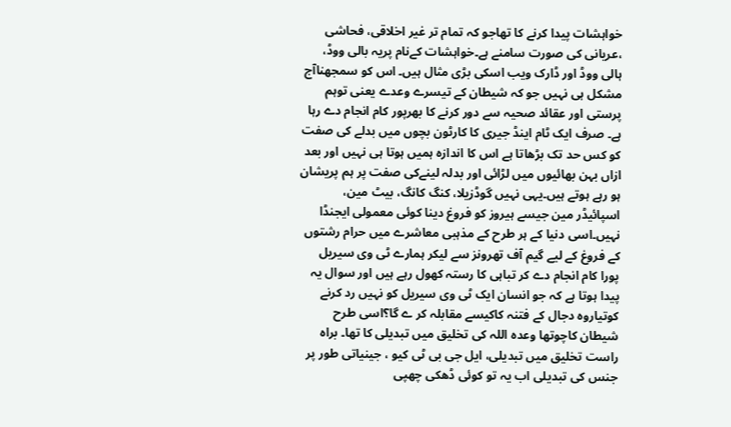خواہشات پیدا کرنے کا تھاجو کہ تمام تر غیر اخلاقی، فحاشی ،عریانی کی صورت سامنے ہے۔خواہشات کےنام پریہ بالی ووڈ، ہالی ووڈ اور ڈارک ویب اسکی بڑی مثال ہیں۔ اس کو سمجھناآج مشکل ہی نہیں جو کہ شیطان کے تیسرے وعدے یعنی توہم پرستی اور عقائد صحیہ سے دور کرنے کا بھرپور کام انجام دے رہا ہے۔ صرف ایک ٹام اینڈ جیری کا کارٹون بچوں میں بدلے کی صفت کو کس حد تک بڑھاتا ہے اس کا اندازہ ہمیں ہوتا ہی نہیں اور بعد ازاں بہن بھائیوں میں لڑائی اور بدلہ لینےکی صفت پر ہم پریشان ہو رہے ہوتے ہیں۔یہی نہیں گوڈزیلا، کنگ کانگ، بیٹ مین، اسپائیڈر مین جیسے ہیروز کو فروغ دینا کوئی معمولی ایجنڈا نہیں۔اسی دنیا کے ہر طرح کے مذہبی معاشرے میں حرام رشتوں کے فروغ کے لیے گیم آف تھرونز سے لیکر ہمارے ٹی وی سیریل پورا کام انجام دے کر تباہی کا رستہ کھول رہے ہیں اور سوال یہ پیدا ہوتا ہے کہ جو انسان ایک ٹی وی سیریل کو نہیں رد کرنے کوتیاروہ دجال کے فتنہ کاکیسے مقابلہ کر ے گا؟اسی طرح شیطان کاچوتھا وعدہ اللہ کی تخلیق میں تبدیلی کا تھا۔ براہ راست تخلیق میں تبدیلی، ایل جی بی ٹی کیو ، جینیاتی طور پر جنس کی تبدیلی اب یہ تو کوئی ڈھکی چھپی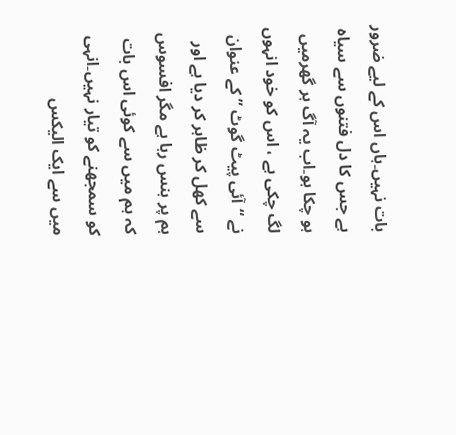بات نہیں۔ہاں اس کے لیے ضرور ہے جس کا دل فتنوں سے سیاہ ہو چکا ہو۔اب یہ آگ ہر گھرمیں لگ چکی ہے ، اس کو خود انہوں نے “آئی پیٹ گوٹ ” کے عنوان سے کھل کر ظاہر کر دیا ہے اور ہم پر ہنس رہا ہے مگر افسوس کہ ہم میں سے کوئی اس بات کو سمجھنے کو تیار نہیں۔انہی میں سے ایک الیکس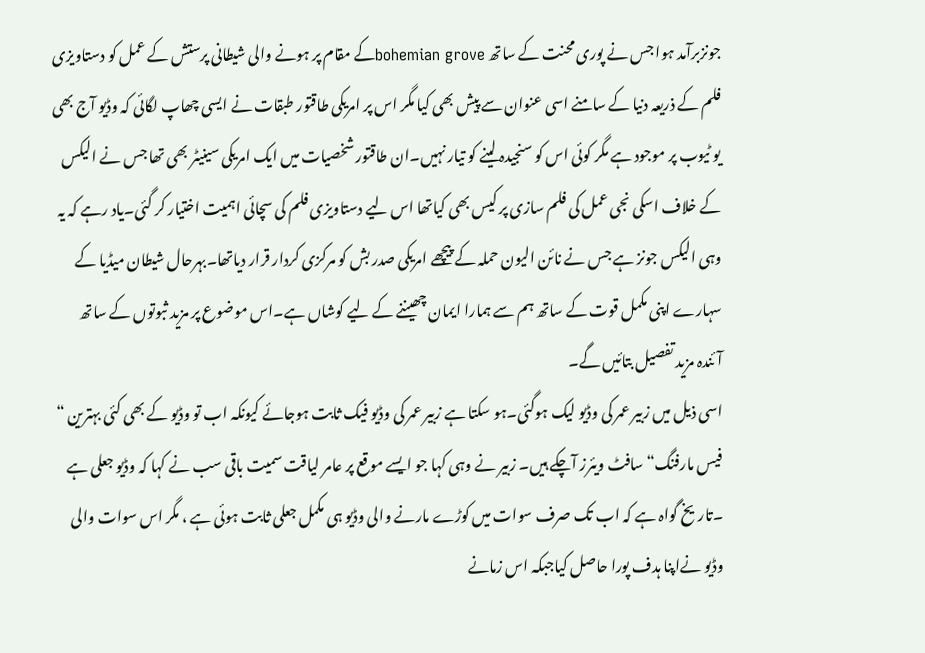جونزبرآمد ہوا جس نے پوری محنت کے ساتھ bohemian groveکے مقام پر ہونے والی شیطانی پرستش کے عمل کو دستاویزی فلم کے ذریعہ دنیا کے سامنے اسی عنوان سے پیش بھی کیا مگر اس پر امریکی طاقتور طبقات نے ایسی چھاپ لگائی کہ وڈیو آج بھی یو ٹیوب پر موجود ہے مگر کوئی اس کو سنجیدہ لینے کو تیار نہیں۔ان طاقتور شخصیات میں ایک امریکی سینیٹر بھی تھا جس نے الیکس کے خلاف اسکی نجی عمل کی فلم سازی پر کیس بھی کیاتھا اس لیے دستاویزی فلم کی سچائی اہمیت اختیار کر گئی۔یاد رہے کہ یہ وہی الیکس جونز ہے جس نے نائن الیون حملہ کے پیچھے امریکی صدر بش کو مرکزی کردار قرار دیاتھا۔بہرحال شیطان میڈیا کے سہارے اپنی مکمل قوت کے ساتھ ہم سے ہمارا ایمان چھیننے کے لیے کوشاں ہے۔اس موضوع پر مزید ثبوتوں کے ساتھ آئندہ مزید تفصیل بتائیں گے۔
اسی ذیل میں زبیر عمر کی وڈیو لیک ہوگئی۔ہو سکتا ہے زبیر عمر کی وڈیو فیک ثابت ہوجائے کیونکہ اب تو وڈیو کے بھی کئی بہترین “ فیس مارفنگ“ سافٹ ویئرز آچکے ہیں۔ زبیر نے وہی کہا جو ایسے موقع پر عامر لیاقت سمیت باقی سب نے کہا کہ وڈیو جعلی ہے ۔تاریخ گواہ ہے کہ اب تک صرف سوات میں کوڑے مارنے والی وڈیو ہی مکمل جعلی ثابت ہوئی ہے ، مگر اس سوات والی وڈیو نےاپنا ہدف پورا حاصل کیاجبکہ اس زمانے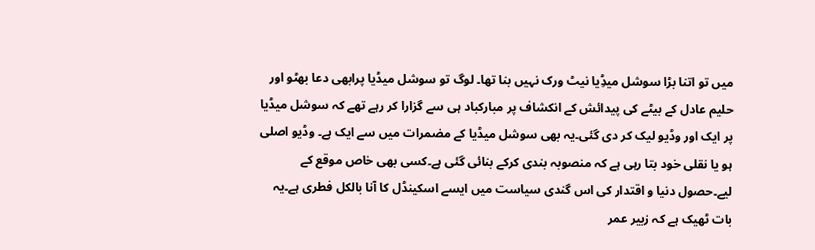میں تو اتنا بڑا سوشل میڈِیا نیٹ ورک نہیں بنا تھا۔ لوگ تو سوشل میڈیا پرابھی دعا بھٹو اور حلیم عادل کے بیٹے کی پیدائش کے انکشاف پر مبارکباد ہی سے گزارا کر رہے تھے کہ سوشل میڈیا پر ایک اور وڈیو لیک کر دی گئی۔یہ بھی سوشل میڈیا کے مضمرات میں سے ایک ہے۔ وڈیو اصلی ہو یا نقلی خود بتا رہی ہے کہ منصوبہ بندی کرکے بنائی گئی ہے۔کسی بھی خاص موقع کے لیے۔حصول دنیا و اقتدار کی اس گندی سیاست میں ایسے اسکینڈل کا آنا بالکل فطری ہے۔یہ بات ٹھیک ہے کہ زبیر عمر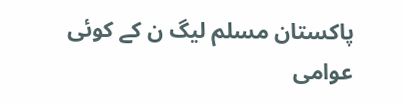پاکستان مسلم لیگ ن کے کوئی عوامی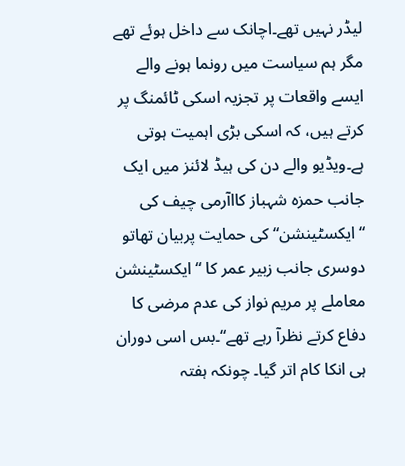لیڈر نہیں تھے۔اچانک سے داخل ہوئے تھے مگر ہم سیاست میں رونما ہونے والے ایسے واقعات پر تجزیہ اسکی ٹائمنگ پر کرتے ہیں، کہ اسکی بڑی اہمیت ہوتی ہے۔ویڈیو والے دن کی ہیڈ لائنز میں ایک جانب حمزہ شہباز کااآرمی چیف کی “ایکسٹینشن“ کی حمایت پربیان تھاتو دوسری جانب زبیر عمر کا “ایکسٹینشن معاملے پر مریم نواز کی عدم مرضی کا دفاع کرتے نظرآ رہے تھے“۔بس اسی دوران ہی انکا کام اتر گیا۔ چونکہ ہفتہ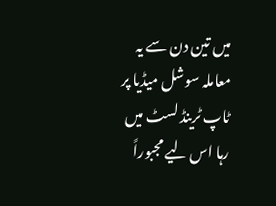میں تین دن سے یہ معاملہ سوشل میڈیا پر ٹاپ ٹرینڈ لسٹ میں رہا اس لیے مجبوراً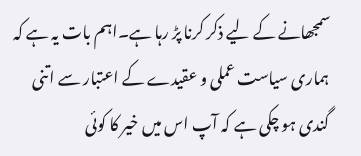سمجھانے کے لیے ذکر کرنا پڑ رہا ہے۔اہم بات یہ ہے کہ ہماری سیاست عملی و عقیدے کے اعتبار سے اتنی گندی ہو چکی ہے کہ آپ اس میں خیر کا کوئی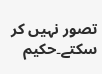تصور نہیں کر سکتے۔حکیم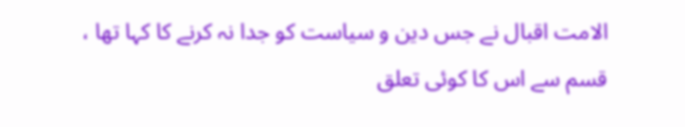الامت اقبال نے جس دین و سیاست کو جدا نہ کرنے کا کہا تھا ، قسم سے اس کا کوئی تعلق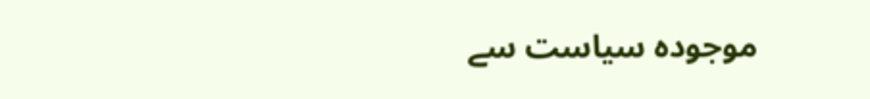موجودہ سیاست سے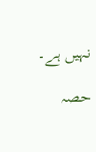نہیں ہے۔

حصہ